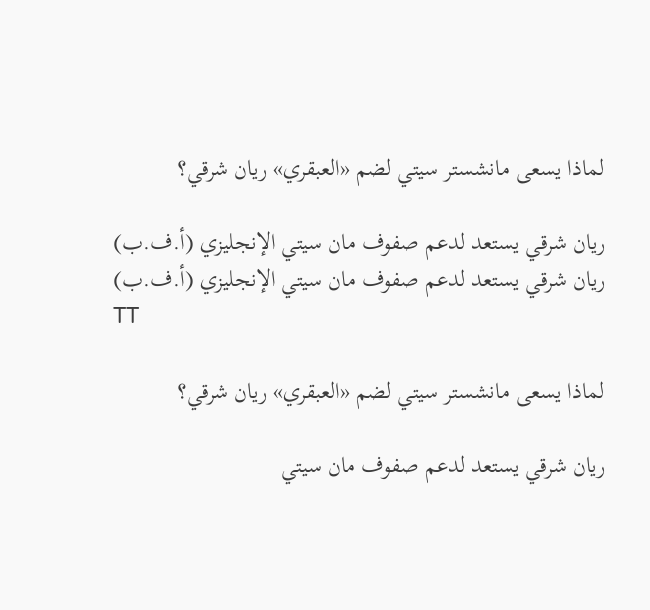لماذا يسعى مانشستر سيتي لضم «العبقري» ريان شرقي؟

ريان شرقي يستعد لدعم صفوف مان سيتي الإنجليزي (أ.ف.ب)
ريان شرقي يستعد لدعم صفوف مان سيتي الإنجليزي (أ.ف.ب)
TT

لماذا يسعى مانشستر سيتي لضم «العبقري» ريان شرقي؟

ريان شرقي يستعد لدعم صفوف مان سيتي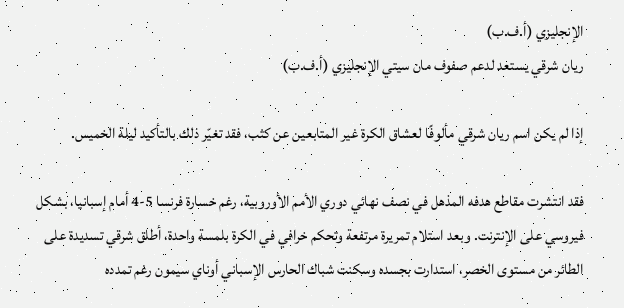الإنجليزي (أ.ف.ب)
ريان شرقي يستعد لدعم صفوف مان سيتي الإنجليزي (أ.ف.ب)

إذا لم يكن اسم ريان شرقي مألوفًا لعشاق الكرة غير المتابعين عن كثب، فقد تغيّر ذلك بالتأكيد ليلة الخميس.

فقد انتشرت مقاطع هدفه المذهل في نصف نهائي دوري الأمم الأوروبية، رغم خسارة فرنسا 5-4 أمام إسبانيا، بشكل فيروسي على الإنترنت. وبعد استلام تمريرة مرتفعة وتحكم خرافي في الكرة بلمسة واحدة، أطلق شرقي تسديدة على الطائر من مستوى الخصر، استدارت بجسده وسكنت شباك الحارس الإسباني أوناي سيمون رغم تمدده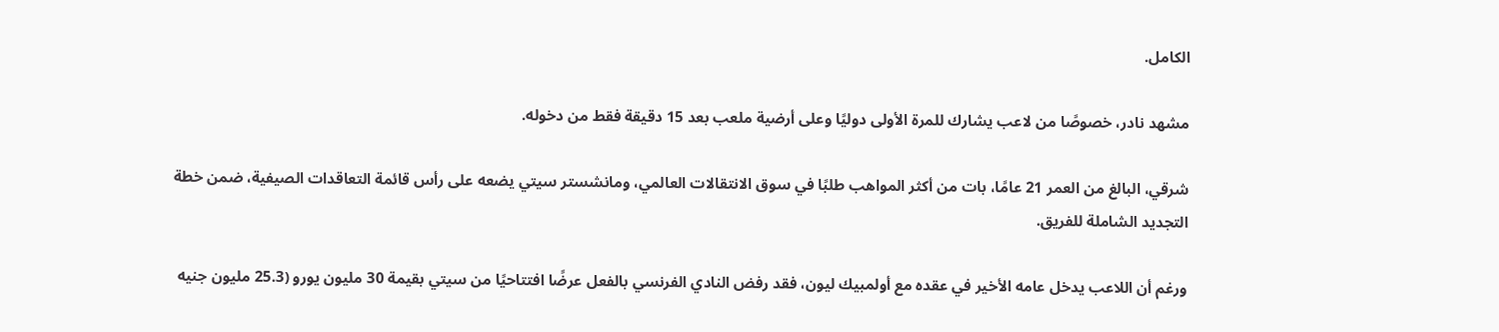الكامل.

مشهد نادر، خصوصًا من لاعب يشارك للمرة الأولى دوليًا وعلى أرضية ملعب بعد 15 دقيقة فقط من دخوله.

شرقي، البالغ من العمر 21 عامًا، بات من أكثر المواهب طلبًا في سوق الانتقالات العالمي، ومانشستر سيتي يضعه على رأس قائمة التعاقدات الصيفية، ضمن خطة التجديد الشاملة للفريق.

ورغم أن اللاعب يدخل عامه الأخير في عقده مع أولمبيك ليون، فقد رفض النادي الفرنسي بالفعل عرضًا افتتاحيًا من سيتي بقيمة 30 مليون يورو (25.3 مليون جنيه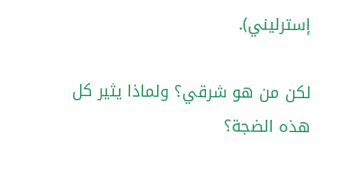إسترليني).

لكن من هو شرقي؟ ولماذا يثير كل هذه الضجة؟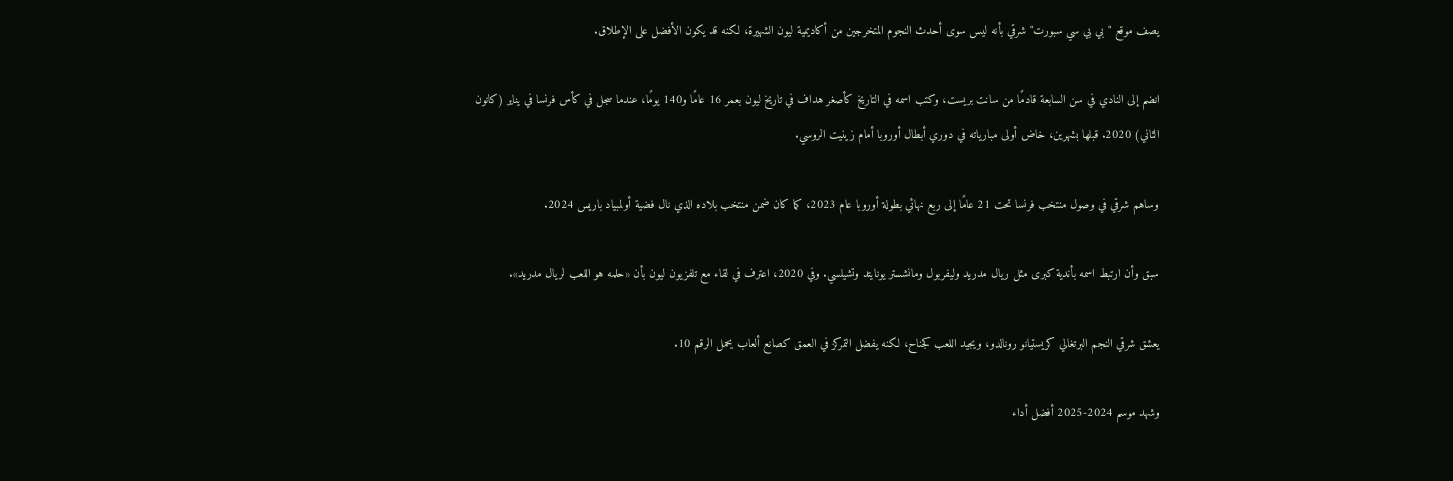يصف موقع "بي بي سي سبورت" شرقي بأنه ليس سوى أحدث النجوم المتخرجين من أكاديمية ليون الشهيرة، لكنه قد يكون الأفضل على الإطلاق.

انضم إلى النادي في سن السابعة قادمًا من سانت بريست، وكتب اسمه في التاريخ كأصغر هداف في تاريخ ليون بعمر 16 عامًا و140 يومًا، عندما سجل في كأس فرنسا في يناير (كانون الثاني) 2020. قبلها بشهرين، خاض أولى مبارياته في دوري أبطال أوروبا أمام زينيت الروسي.

وساهم شرقي في وصول منتخب فرنسا تحت 21 عامًا إلى ربع نهائي بطولة أوروبا عام 2023، كما كان ضمن منتخب بلاده الذي نال فضية أولمبياد باريس 2024.

سبق وأن ارتبط اسمه بأندية كبرى مثل ريال مدريد وليفربول ومانشستر يونايتد وتشيلسي. وفي 2020، اعترف في لقاء مع تلفزيون ليون بأن «حلمه هو اللعب لريال مدريد».

يعشق شرقي النجم البرتغالي كريستيانو رونالدو، ويجيد اللعب كجناح، لكنه يفضل التمركز في العمق كصانع ألعاب يحمل الرقم 10.

وشهد موسم 2024-2025 أفضل أداء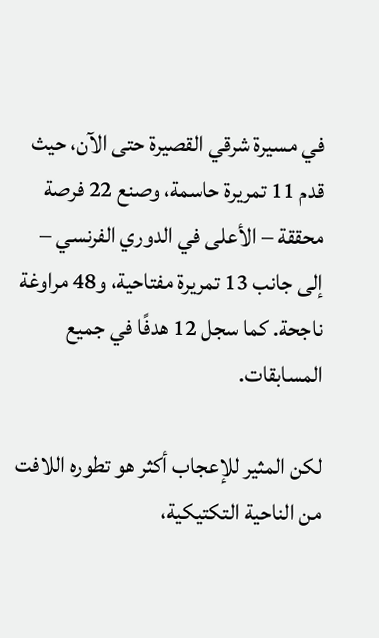في مسيرة شرقي القصيرة حتى الآن، حيث قدم 11 تمريرة حاسمة، وصنع 22 فرصة محققة – الأعلى في الدوري الفرنسي – إلى جانب 13 تمريرة مفتاحية، و48 مراوغة ناجحة. كما سجل 12 هدفًا في جميع المسابقات.

لكن المثير للإعجاب أكثر هو تطوره اللافت من الناحية التكتيكية،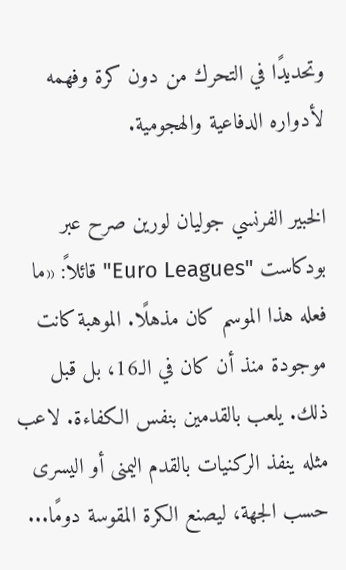وتحديدًا في التحرك من دون كرة وفهمه لأدواره الدفاعية والهجومية.

الخبير الفرنسي جوليان لورين صرح عبر بودكاست "Euro Leagues" قائلاً: «ما فعله هذا الموسم كان مذهلًا. الموهبة كانت موجودة منذ أن كان في الـ16، بل قبل ذلك. يلعب بالقدمين بنفس الكفاءة. لاعب مثله ينفذ الركنيات بالقدم اليمنى أو اليسرى حسب الجهة، ليصنع الكرة المقوسة دومًا...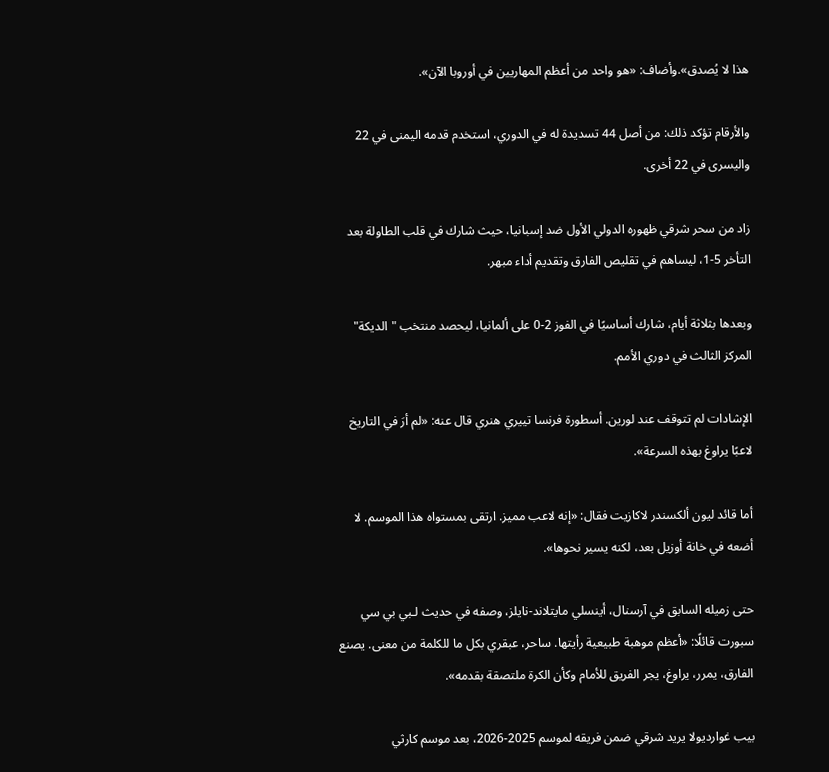هذا لا يُصدق».وأضاف: «هو واحد من أعظم المهاريين في أوروبا الآن».

والأرقام تؤكد ذلك: من أصل 44 تسديدة له في الدوري، استخدم قدمه اليمنى في 22 واليسرى في 22 أخرى.

زاد من سحر شرقي ظهوره الدولي الأول ضد إسبانيا، حيث شارك في قلب الطاولة بعد التأخر 5-1، ليساهم في تقليص الفارق وتقديم أداء مبهر.

وبعدها بثلاثة أيام، شارك أساسيًا في الفوز 2-0 على ألمانيا، ليحصد منتخب "الديكة" المركز الثالث في دوري الأمم.

الإشادات لم تتوقف عند لورين. أسطورة فرنسا تييري هنري قال عنه: «لم أرَ في التاريخ لاعبًا يراوغ بهذه السرعة».

أما قائد ليون ألكسندر لاكازيت فقال: «إنه لاعب مميز. ارتقى بمستواه هذا الموسم. لا أضعه في خانة أوزيل بعد، لكنه يسير نحوها».

حتى زميله السابق في آرسنال، أينسلي مايتلاند-نايلز، وصفه في حديث لـبي بي سي سبورت قائلًا: «أعظم موهبة طبيعية رأيتها. ساحر، عبقري بكل ما للكلمة من معنى. يصنع الفارق، يمرر، يراوغ، يجر الفريق للأمام وكأن الكرة ملتصقة بقدمه».

بيب غوارديولا يريد شرقي ضمن فريقه لموسم 2025-2026، بعد موسم كارثي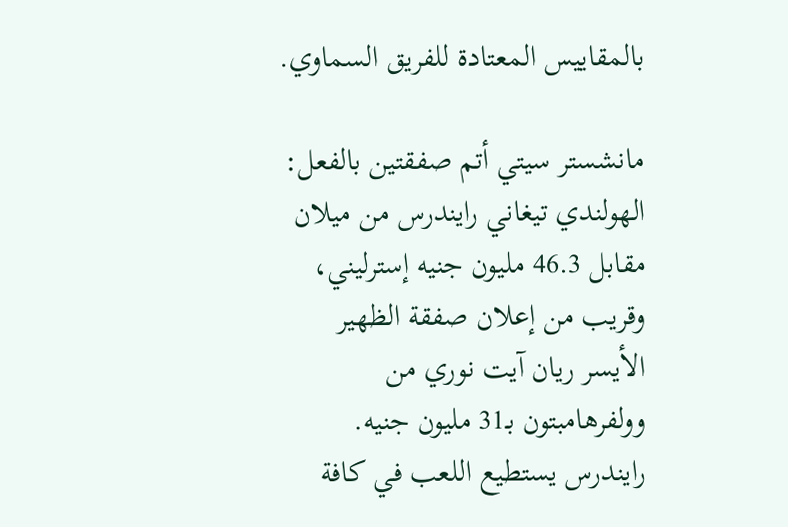بالمقاييس المعتادة للفريق السماوي.

مانشستر سيتي أتم صفقتين بالفعل: الهولندي تيغاني رايندرس من ميلان مقابل 46.3 مليون جنيه إسترليني، وقريب من إعلان صفقة الظهير الأيسر ريان آيت نوري من وولفرهامبتون بـ31 مليون جنيه. رايندرس يستطيع اللعب في كافة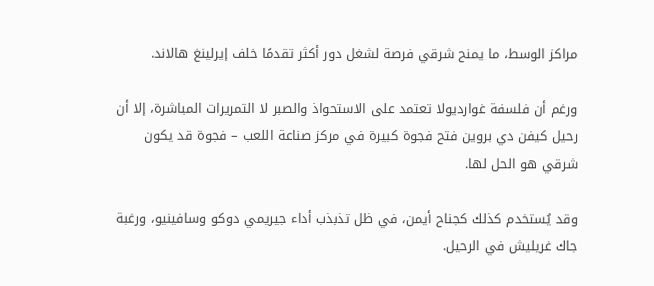مراكز الوسط، ما يمنح شرقي فرصة لشغل دور أكثر تقدمًا خلف إيرلينغ هالاند.

ورغم أن فلسفة غوارديولا تعتمد على الاستحواذ والصبر لا التمريرات المباشرة، إلا أن رحيل كيفن دي بروين فتح فجوة كبيرة في مركز صناعة اللعب – فجوة قد يكون شرقي هو الحل لها.

وقد يُستخدم كذلك كجناح أيمن، في ظل تذبذب أداء جيريمي دوكو وسافينيو، ورغبة جاك غريليش في الرحيل.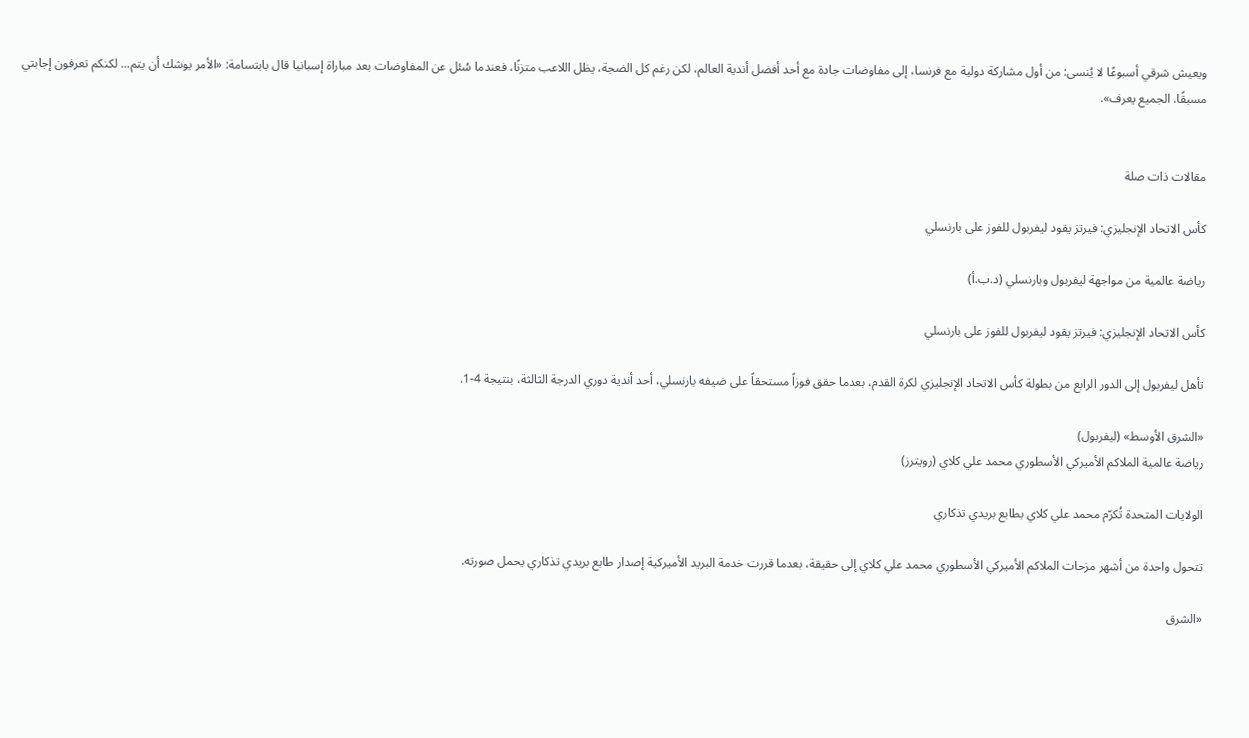ويعيش شرقي أسبوعًا لا يُنسى: من أول مشاركة دولية مع فرنسا، إلى مفاوضات جادة مع أحد أفضل أندية العالم، لكن رغم كل الضجة، يظل اللاعب متزنًا، فعندما سُئل عن المفاوضات بعد مباراة إسبانيا قال بابتسامة: «الأمر يوشك أن يتم... لكنكم تعرفون إجابتي مسبقًا. الجميع يعرف».


مقالات ذات صلة

كأس الاتحاد الإنجليزي: فيرتز يقود ليفربول للفوز على بارنسلي

رياضة عالمية من مواجهة ليفربول وبارنسلي (د.ب.أ)

كأس الاتحاد الإنجليزي: فيرتز يقود ليفربول للفوز على بارنسلي

تأهل ليفربول إلى الدور الرابع من بطولة كأس الاتحاد الإنجليزي لكرة القدم، بعدما حقق فوزاً مستحقاً على ضيفه بارنسلي، أحد أندية دوري الدرجة الثالثة، بنتيجة 4-1.

«الشرق الأوسط» (ليفربول)
رياضة عالمية الملاكم الأميركي الأسطوري محمد علي كلاي (رويترز)

الولايات المتحدة تُكرّم محمد علي كلاي بطابع بريدي تذكاري

تتحول واحدة من أشهر مزحات الملاكم الأميركي الأسطوري محمد علي كلاي إلى حقيقة، بعدما قررت خدمة البريد الأميركية إصدار طابع بريدي تذكاري يحمل صورته.

«الشرق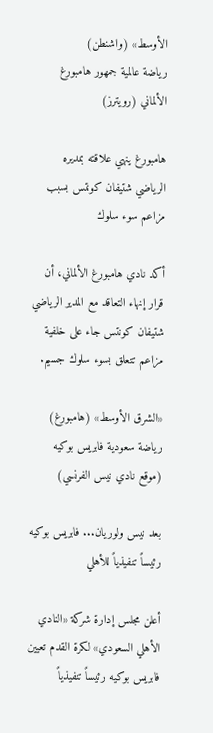الأوسط» (واشنطن)
رياضة عالمية جمهور هامبورغ الألماني (رويترز)

هامبورغ ينهي علاقته بمديره الرياضي شتيفان كونتس بسبب مزاعم سوء سلوك

أكد نادي هامبورغ الألماني، أن قرار إنهاء التعاقد مع المدير الرياضي شتيفان كونتس جاء على خلفية مزاعم تتعلق بسوء سلوك جسيم.

«الشرق الأوسط» (هامبورغ)
رياضة سعودية فابريس بوكيه (موقع نادي نيس الفرنسي)

بعد نيس ولوريان... فابريس بوكيه رئيساً تنفيذياً للأهلي

أعلن مجلس إدارة شركة «النادي الأهلي السعودي» لكرة القدم تعيين فابريس بوكيه رئيساً تنفيذياً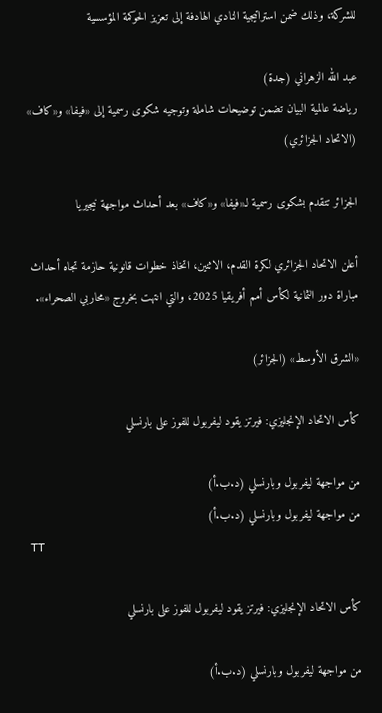للشركة، وذلك ضمن استراتيجية النادي الهادفة إلى تعزيز الحوكمة المؤسسية

عبد الله الزهراني (جدة)
رياضة عالمية البيان تضمن توضيحات شاملة وتوجيه شكوى رسمية إلى «فيفا» و«كاف» (الاتحاد الجزائري)

الجزائر تتقدم بشكوى رسمية لـ«فيفا» و«كاف» بعد أحداث مواجهة نيجيريا

أعلن الاتحاد الجزائري لكرة القدم، الاثنين، اتخاذ خطوات قانونية حازمة تجاه أحداث مباراة دور الثمانية لكأس أمم أفريقيا 2025، والتي انتهت بخروج «محاربي الصحراء».

«الشرق الأوسط» (الجزائر)

كأس الاتحاد الإنجليزي: فيرتز يقود ليفربول للفوز على بارنسلي

من مواجهة ليفربول وبارنسلي (د.ب.أ)
من مواجهة ليفربول وبارنسلي (د.ب.أ)
TT

كأس الاتحاد الإنجليزي: فيرتز يقود ليفربول للفوز على بارنسلي

من مواجهة ليفربول وبارنسلي (د.ب.أ)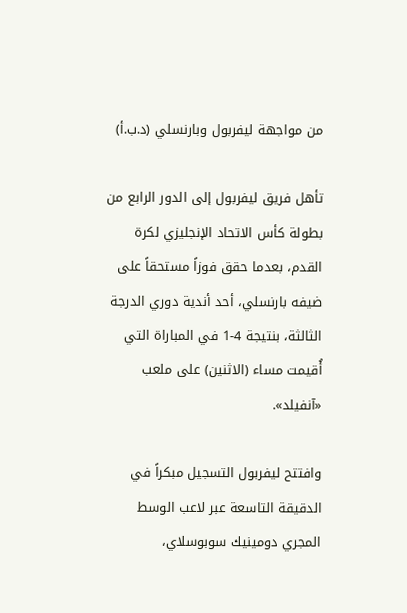من مواجهة ليفربول وبارنسلي (د.ب.أ)

تأهل فريق ليفربول إلى الدور الرابع من بطولة كأس الاتحاد الإنجليزي لكرة القدم، بعدما حقق فوزاً مستحقاً على ضيفه بارنسلي، أحد أندية دوري الدرجة الثالثة، بنتيجة 4-1 في المباراة التي أُقيمت مساء (الاثنين) على ملعب «آنفيلد».

وافتتح ليفربول التسجيل مبكراً في الدقيقة التاسعة عبر لاعب الوسط المجري دومينيك سوبوسلاي،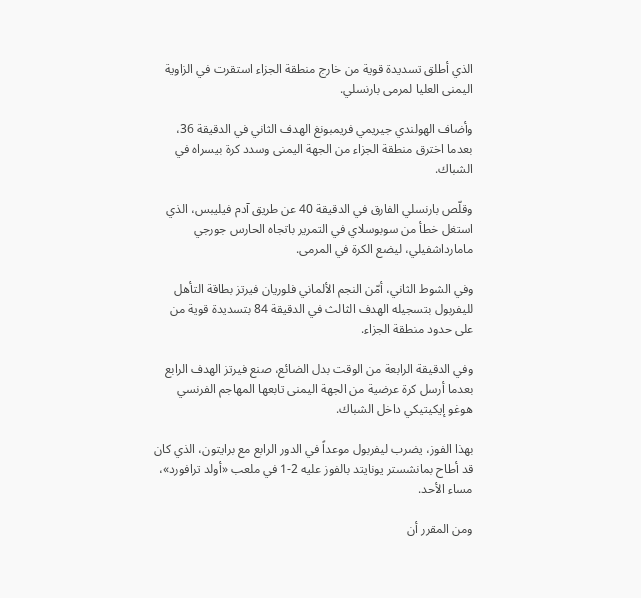الذي أطلق تسديدة قوية من خارج منطقة الجزاء استقرت في الزاوية اليمنى العليا لمرمى بارنسلي.

وأضاف الهولندي جيريمي فريمبونغ الهدف الثاني في الدقيقة 36، بعدما اخترق منطقة الجزاء من الجهة اليمنى وسدد كرة بيسراه في الشباك.

وقلّص بارنسلي الفارق في الدقيقة 40 عن طريق آدم فيليبس، الذي استغل خطأ من سوبوسلاي في التمرير باتجاه الحارس جورجي مامارداشفيلي، ليضع الكرة في المرمى.

وفي الشوط الثاني، أمّن النجم الألماني فلوريان فيرتز بطاقة التأهل لليفربول بتسجيله الهدف الثالث في الدقيقة 84 بتسديدة قوية من على حدود منطقة الجزاء.

وفي الدقيقة الرابعة من الوقت بدل الضائع، صنع فيرتز الهدف الرابع بعدما أرسل كرة عرضية من الجهة اليمنى تابعها المهاجم الفرنسي هوغو إيكيتيكي داخل الشباك.

بهذا الفوز، يضرب ليفربول موعداً في الدور الرابع مع برايتون، الذي كان قد أطاح بمانشستر يونايتد بالفوز عليه 2-1 في ملعب «أولد ترافورد»، مساء الأحد.

ومن المقرر أن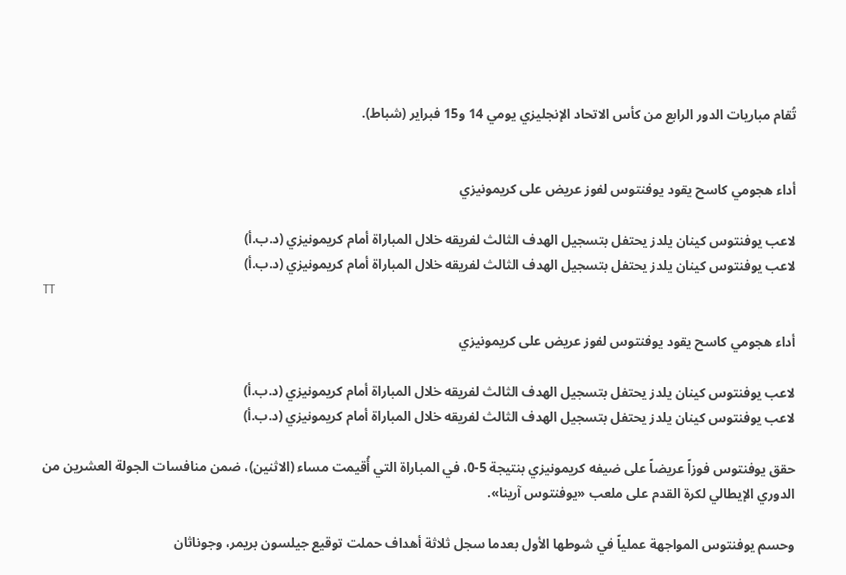تُقام مباريات الدور الرابع من كأس الاتحاد الإنجليزي يومي 14 و15 فبراير (شباط).


أداء هجومي كاسح يقود يوفنتوس لفوز عريض على كريمونيزي

لاعب يوفنتوس كينان يلدز يحتفل بتسجيل الهدف الثالث لفريقه خلال المباراة أمام كريمونيزي (د.ب.أ)
لاعب يوفنتوس كينان يلدز يحتفل بتسجيل الهدف الثالث لفريقه خلال المباراة أمام كريمونيزي (د.ب.أ)
TT

أداء هجومي كاسح يقود يوفنتوس لفوز عريض على كريمونيزي

لاعب يوفنتوس كينان يلدز يحتفل بتسجيل الهدف الثالث لفريقه خلال المباراة أمام كريمونيزي (د.ب.أ)
لاعب يوفنتوس كينان يلدز يحتفل بتسجيل الهدف الثالث لفريقه خلال المباراة أمام كريمونيزي (د.ب.أ)

حقق يوفنتوس فوزاً عريضاً على ضيفه كريمونيزي بنتيجة 5-0، في المباراة التي أُقيمت مساء (الاثنين)، ضمن منافسات الجولة العشرين من الدوري الإيطالي لكرة القدم على ملعب «يوفنتوس آرينا».

وحسم يوفنتوس المواجهة عملياً في شوطها الأول بعدما سجل ثلاثة أهداف حملت توقيع جيلسون بريمر، وجوناثان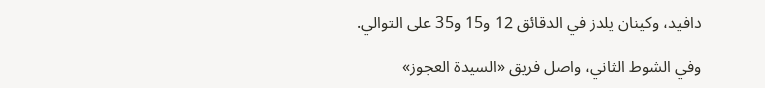دافيد، وكينان يلدز في الدقائق 12 و15 و35 على التوالي.

وفي الشوط الثاني، واصل فريق «السيدة العجوز»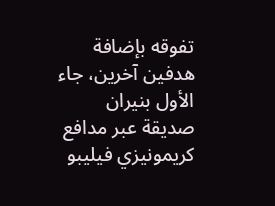تفوقه بإضافة هدفين آخرين، جاء الأول بنيران صديقة عبر مدافع كريمونيزي فيليبو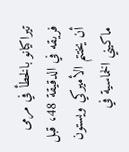تيراكيانو بالخطأ في مرمى فريقه في الدقيقة 48، قبل أن يختتم الأميركي ويستون ماكيني الخماسية في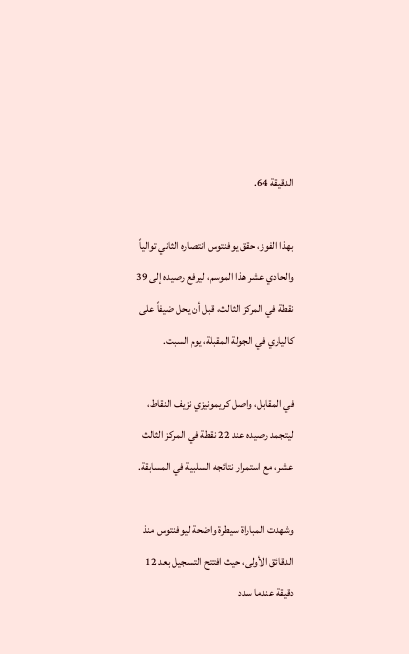الدقيقة 64.

بهذا الفوز، حقق يوفنتوس انتصاره الثاني توالياً والحادي عشر هذا الموسم، ليرفع رصيده إلى 39 نقطة في المركز الثالث، قبل أن يحل ضيفاً على كالياري في الجولة المقبلة، يوم السبت.

في المقابل، واصل كريمونيزي نزيف النقاط، ليتجمد رصيده عند 22 نقطة في المركز الثالث عشر، مع استمرار نتائجه السلبية في المسابقة.

وشهدت المباراة سيطرة واضحة ليوفنتوس منذ الدقائق الأولى، حيث افتتح التسجيل بعد 12 دقيقة عندما سدد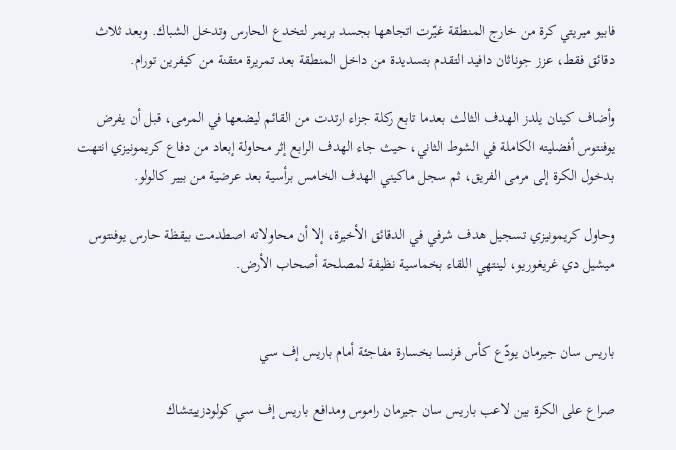فابيو ميريتي كرة من خارج المنطقة غيّرت اتجاهها بجسد بريمر لتخدع الحارس وتدخل الشباك. وبعد ثلاث دقائق فقط، عزز جوناثان دافيد التقدم بتسديدة من داخل المنطقة بعد تمريرة متقنة من كيفرين تورام.

وأضاف كينان يلدز الهدف الثالث بعدما تابع ركلة جزاء ارتدت من القائم ليضعها في المرمى، قبل أن يفرض يوفنتوس أفضليته الكاملة في الشوط الثاني، حيث جاء الهدف الرابع إثر محاولة إبعاد من دفاع كريمونيزي انتهت بدخول الكرة إلى مرمى الفريق، ثم سجل ماكيني الهدف الخامس برأسية بعد عرضية من بيير كالولو.

وحاول كريمونيزي تسجيل هدف شرفي في الدقائق الأخيرة، إلا أن محاولاته اصطدمت بيقظة حارس يوفنتوس ميشيل دي غريغوريو، لينتهي اللقاء بخماسية نظيفة لمصلحة أصحاب الأرض.


باريس سان جيرمان يودّع كأس فرنسا بخسارة مفاجئة أمام باريس إف سي

صراع على الكرة بين لاعب باريس سان جيرمان راموس ومدافع باريس إف سي كولودزييتشاك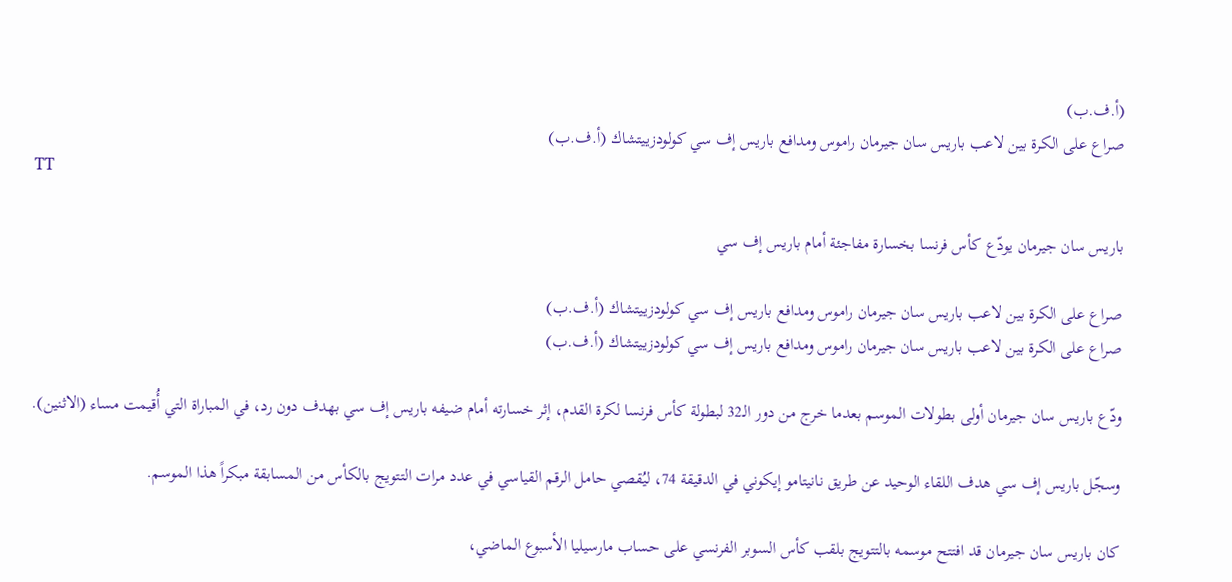(أ.ف.ب)
صراع على الكرة بين لاعب باريس سان جيرمان راموس ومدافع باريس إف سي كولودزييتشاك (أ.ف.ب)
TT

باريس سان جيرمان يودّع كأس فرنسا بخسارة مفاجئة أمام باريس إف سي

صراع على الكرة بين لاعب باريس سان جيرمان راموس ومدافع باريس إف سي كولودزييتشاك (أ.ف.ب)
صراع على الكرة بين لاعب باريس سان جيرمان راموس ومدافع باريس إف سي كولودزييتشاك (أ.ف.ب)

ودّع باريس سان جيرمان أولى بطولات الموسم بعدما خرج من دور الـ32 لبطولة كأس فرنسا لكرة القدم، إثر خسارته أمام ضيفه باريس إف سي بهدف دون رد، في المباراة التي أُقيمت مساء (الاثنين).

وسجّل باريس إف سي هدف اللقاء الوحيد عن طريق نانيتامو إيكوني في الدقيقة 74، ليُقصي حامل الرقم القياسي في عدد مرات التتويج بالكأس من المسابقة مبكراً هذا الموسم.

كان باريس سان جيرمان قد افتتح موسمه بالتتويج بلقب كأس السوبر الفرنسي على حساب مارسيليا الأسبوع الماضي،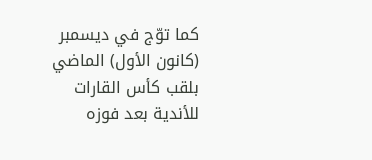كما توّج في ديسمبر (كانون الأول) الماضي بلقب كأس القارات للأندية بعد فوزه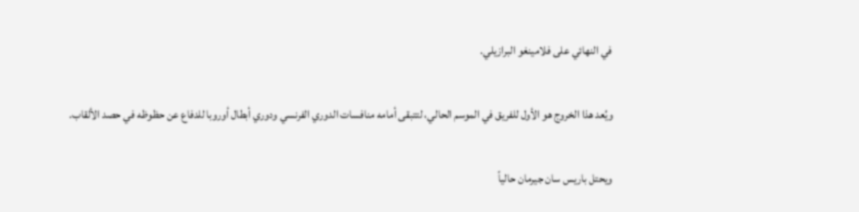في النهائي على فلامينغو البرازيلي.

ويُعد هذا الخروج هو الأول للفريق في الموسم الحالي، لتتبقى أمامه منافسات الدوري الفرنسي ودوري أبطال أوروبا للدفاع عن حظوظه في حصد الألقاب.

ويحتل باريس سان جيرمان حالياً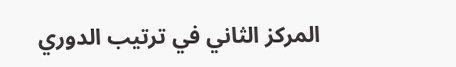المركز الثاني في ترتيب الدوري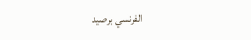الفرنسي برصيد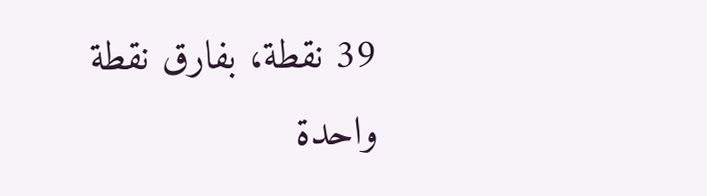39 نقطة، بفارق نقطة واحدة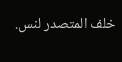خلف المتصدر لنس.